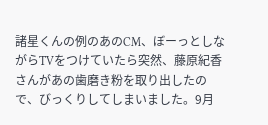諸星くんの例のあのCM、ぼーっとしながらTVをつけていたら突然、藤原紀香さんがあの歯磨き粉を取り出したので、びっくりしてしまいました。9月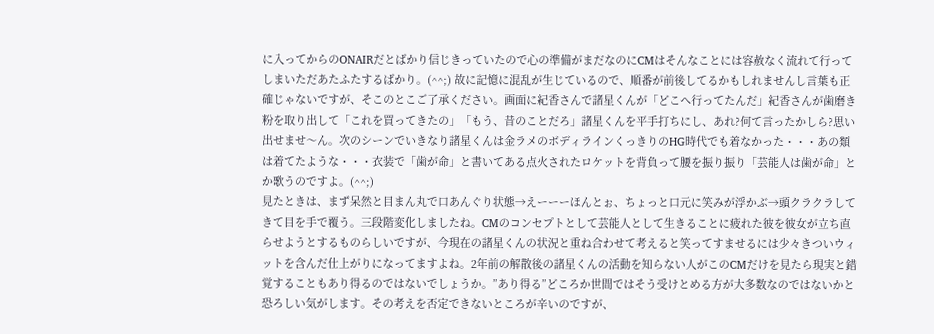に入ってからのONAIRだとばかり信じきっていたので心の準備がまだなのにCMはそんなことには容赦なく流れて行ってしまいただあたふたするばかり。(^^;) 故に記憶に混乱が生じているので、順番が前後してるかもしれませんし言葉も正確じゃないですが、そこのとこご了承ください。画面に紀香さんで諸星くんが「どこへ行ってたんだ」紀香さんが歯磨き粉を取り出して「これを買ってきたの」「もう、昔のことだろ」諸星くんを平手打ちにし、あれ?何て言ったかしら?思い出せませ〜ん。次のシーンでいきなり諸星くんは金ラメのボディラインくっきりのHG時代でも着なかった・・・あの類は着てたような・・・衣装で「歯が命」と書いてある点火されたロケットを背負って腰を振り振り「芸能人は歯が命」とか歌うのですよ。(^^;)
見たときは、まず呆然と目まん丸で口あんぐり状態→えーーーほんとぉ、ちょっと口元に笑みが浮かぶ→頭クラクラしてきて目を手で覆う。三段階変化しましたね。CMのコンセプトとして芸能人として生きることに疲れた彼を彼女が立ち直らせようとするものらしいですが、今現在の諸星くんの状況と重ね合わせて考えると笑ってすませるには少々きついウィットを含んだ仕上がりになってますよね。2年前の解散後の諸星くんの活動を知らない人がこのCMだけを見たら現実と錯覚することもあり得るのではないでしょうか。”あり得る”どころか世間ではそう受けとめる方が大多数なのではないかと恐ろしい気がします。その考えを否定できないところが辛いのですが、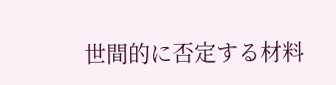世間的に否定する材料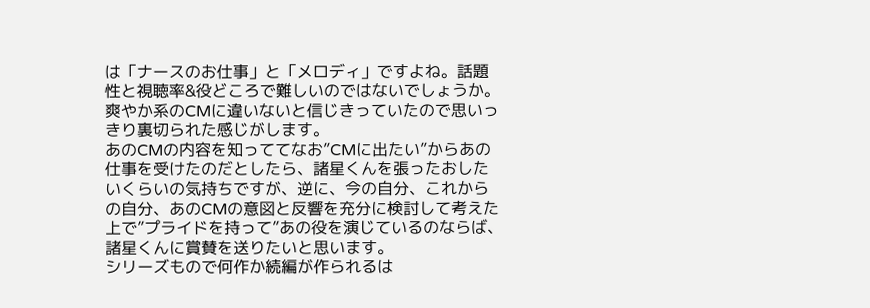は「ナースのお仕事」と「メロディ」ですよね。話題性と視聴率&役どころで難しいのではないでしょうか。
爽やか系のCMに違いないと信じきっていたので思いっきり裏切られた感じがします。
あのCMの内容を知っててなお”CMに出たい”からあの仕事を受けたのだとしたら、諸星くんを張ったおしたいくらいの気持ちですが、逆に、今の自分、これからの自分、あのCMの意図と反響を充分に検討して考えた上で”プライドを持って”あの役を演じているのならば、諸星くんに賞賛を送りたいと思います。
シリーズもので何作か続編が作られるは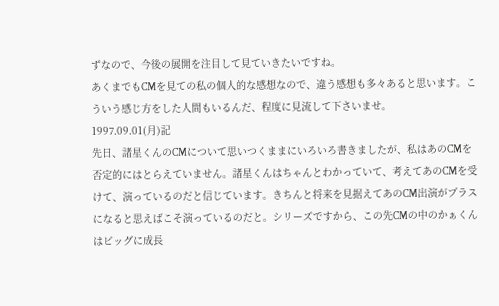ずなので、今後の展開を注目して見ていきたいですね。
あくまでもCMを見ての私の個人的な感想なので、違う感想も多々あると思います。こういう感じ方をした人間もいるんだ、程度に見流して下さいませ。
1997.09.01(月)記
先日、諸星くんのCMについて思いつくままにいろいろ書きましたが、私はあのCMを否定的にはとらえていません。諸星くんはちゃんとわかっていて、考えてあのCMを受けて、演っているのだと信じています。きちんと将来を見据えてあのCM出演がプラスになると思えばこそ演っているのだと。シリーズですから、この先CMの中のかぁくんはビッグに成長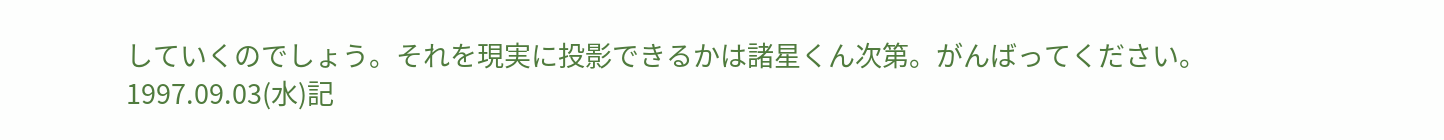していくのでしょう。それを現実に投影できるかは諸星くん次第。がんばってください。
1997.09.03(水)記